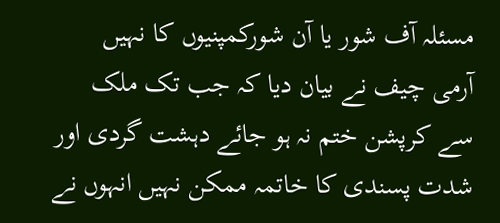مسئلہ آف شور یا آن شورکمپنیوں کا نہیں
آرمی چیف نے بیان دیا کہ جب تک ملک سے کرپشن ختم نہ ہو جائے دہشت گردی اور شدت پسندی کا خاتمہ ممکن نہیں انہوں نے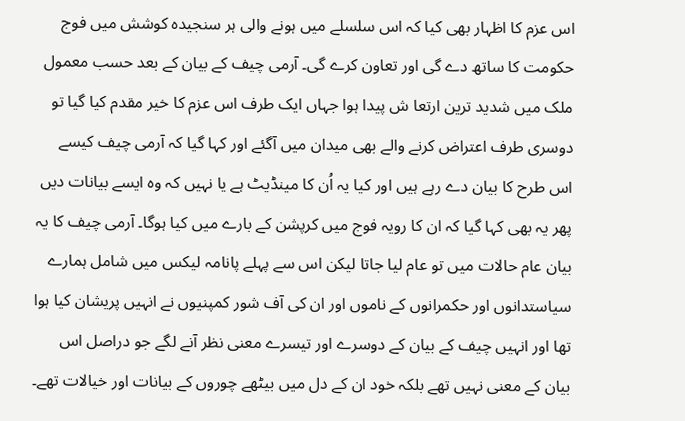اس عزم کا اظہار بھی کیا کہ اس سلسلے میں ہونے والی ہر سنجیدہ کوشش میں فوج حکومت کا ساتھ دے گی اور تعاون کرے گی۔ آرمی چیف کے بیان کے بعد حسب معمول ملک میں شدید ترین ارتعا ش پیدا ہوا جہاں ایک طرف اس عزم کا خیر مقدم کیا گیا تو دوسری طرف اعتراض کرنے والے بھی میدان میں آگئے اور کہا گیا کہ آرمی چیف کیسے اس طرح کا بیان دے رہے ہیں اور کیا یہ اُن کا مینڈیٹ ہے یا نہیں کہ وہ ایسے بیانات دیں پھر یہ بھی کہا گیا کہ ان کا رویہ فوج میں کرپشن کے بارے میں کیا ہوگا۔ آرمی چیف کا یہ بیان عام حالات میں تو عام لیا جاتا لیکن اس سے پہلے پانامہ لیکس میں شامل ہمارے سیاستدانوں اور حکمرانوں کے ناموں اور ان کی آف شور کمپنیوں نے انہیں پریشان کیا ہوا تھا اور انہیں چیف کے بیان کے دوسرے اور تیسرے معنی نظر آنے لگے جو دراصل اس بیان کے معنی نہیں تھے بلکہ خود ان کے دل میں بیٹھے چوروں کے بیانات اور خیالات تھے۔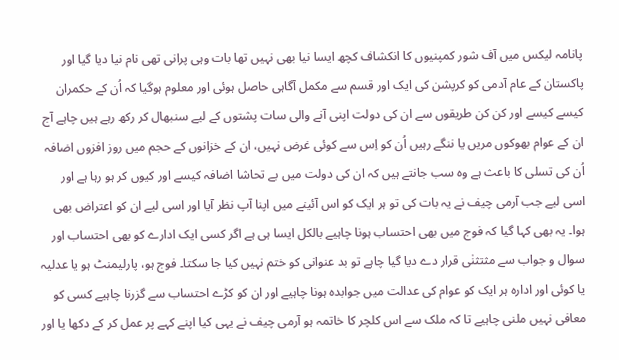پانامہ لیکس میں آف شور کمپنیوں کا انکشاف کچھ ایسا نیا بھی نہیں تھا بات وہی پرانی تھی نام نیا دیا گیا اور پاکستان کے عام آدمی کو کرپشن کی ایک اور قسم سے مکمل آگاہی حاصل ہوئی اور معلوم ہوگیا کہ اُن کے حکمران کیسے کیسے اور کن کن طریقوں سے ان کی دولت اپنی آنے والی سات پشتوں کے لیے سنبھال کر رکھ رہے ہیں چاہے آج ان کے عوام بھوکوں مریں یا ننگے رہیں اُن کو اِس سے کوئی غرض نہیں، ان کے خزانوں کے حجم میں روز افزوں اضافہ اُن کی تسلی کا باعث ہے وہ سب جانتے ہیں کہ ان کی دولت میں بے تحاشا اضافہ کیسے اور کیوں کر ہو رہا ہے اور اسی لیے جب آرمی چیف نے یہ بات کی تو ہر ایک کو اس آئینے میں اپنا آپ نظر آیا اور اسی لیے ان کو اعتراض بھی ہوا۔ یہ بھی کہا گیا کہ فوج میں بھی احتساب ہونا چاہیے بالکل ایسا ہی ہے اگر کسی ایک ادارے کو بھی احتساب اور سوال و جواب سے مثتثنٰی قرار دے دیا گیا چاہے تو بد عنوانی کو ختم نہیں کیا جا سکتا۔ فوج ہو، پارلیمنٹ ہو یا عدلیہ یا کوئی اور ادارہ ہر ایک کو عوام کی عدالت میں جوابدہ ہونا چاہیے اور ان کو کڑے احتساب سے گزرنا چاہیے کسی کو معافی نہیں ملنی چاہیے تا کہ ملک سے اس کلچر کا خاتمہ ہو آرمی چیف نے یہی کیا اپنے کہے پر عمل کر کے دکھا یا اور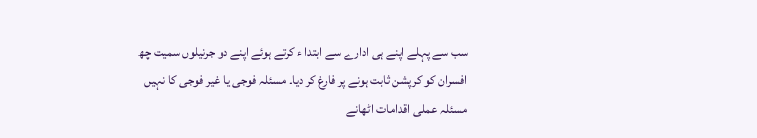سب سے پہلے اپنے ہی ادارے سے ابتدا ء کرتے ہوئے اپنے دو جرنیلوں سمیت چھ افسران کو کرپشن ثابت ہونے پر فارغ کر دیا۔ مسئلہ فوجی یا غیر فوجی کا نہیں مسئلہ عملی اقدامات اٹھانے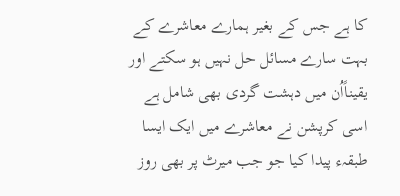کا ہے جس کے بغیر ہمارے معاشرے کے بہت سارے مسائل حل نہیں ہو سکتے اور یقیناًاُن میں دہشت گردی بھی شامل ہے اسی کرپشن نے معاشرے میں ایک ایسا طبقہء پیدا کیا جو جب میرٹ پر بھی روز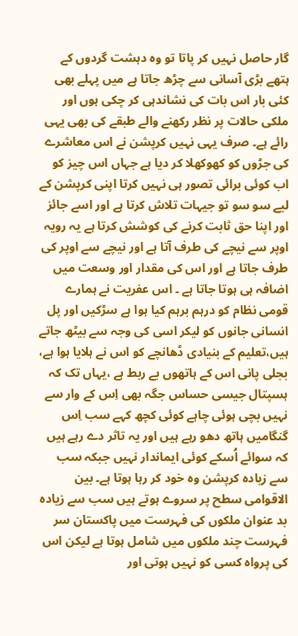گار حاصل نہیں کر پاتا تو وہ دہشت گردوں کے ہتھے بڑی آسانی سے چڑھ جاتا ہے میں پہلے بھی کئی بار اس بات کی نشاندہی کر چکی ہوں اور ملکی حالات پر نظر رکھنے والے طبقے کی بھی یہی رائے ہے۔ صرف یہی نہیں کرپشن نے اس معاشرے کی جڑوں کو کھوکھلا کر دیا ہے جہاں اس چیز کو اب کوئی برائی تصور ہی نہیں کرتا اپنی کرپشن کے لیے سو سو تو جیہات تلاش کرتا ہے اور اسے جائز اور اپنا حق ثابت کرنے کی کوشش کرتا ہے یہ رویہ اوپر سے نیچے کی طرف آتا ہے اور نیچے سے اوپر کی طرف جاتا ہے اور اس کی مقدار اور وسعت میں اضافہ ہی ہوتا جاتا ہے ۔ اس عفریت نے ہمارے قومی نظام کو درہم برہم کیا ہوا ہے سڑکیں اور پل انسانی جانوں کو لیکر اسی کی وجہ سے بیٹھ جاتے ہیں،تعلیم کے بنیادی ڈھانچے کو اس نے ہلایا ہوا ہے، بجلی پانی اس کے ہاتھوں بے ربط ہے ،یہاں تک کہ ہسپتال جیسی حساس جگہ بھی اِس کے وار سے نہیں بچی ہوئی چاہے کوئی کچھ کہے سب اِس گنگامیں ہاتھ دھو رہے ہیں اور یہ تاثر دے رہے ہیں کہ سوائے اُسکے کوئی ایماندار نہیں جبکہ سب سے زیادہ کرپشن وہ خود کر رہا ہوتا ہے۔ بین الاقوامی سطح پر سروے ہوتے ہیں سب سے زیادہ بد عنوان ملکوں کی فہرست میں پاکستان سر فہرست چند ملکوں میں شامل ہوتا ہے لیکن اس کی پرواہ کسی کو نہیں ہوتی اور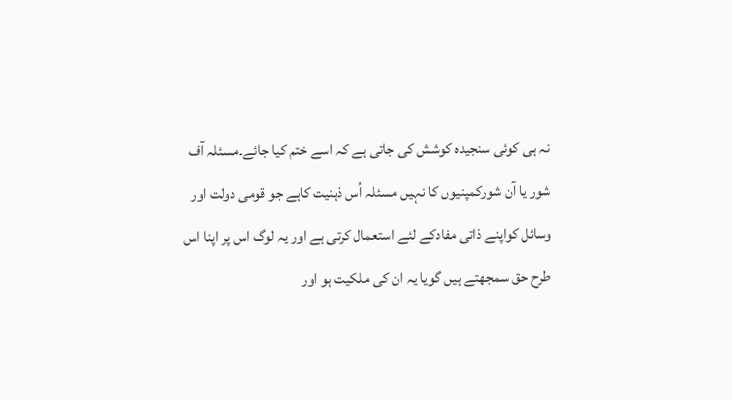نہ ہی کوئی سنجیدہ کوشش کی جاتی ہے کہ اسے ختم کیا جائے۔مسئلہ آف شور یا آن شورکمپنیوں کا نہیں مسئلہ اُس ذہنیت کاہے جو قومی دولت اور وسائل کواپنے ذاتی مفادکے لئے استعمال کرتی ہے اور یہ لوگ اس پر اپنا اس طرح حق سمجھتے ہیں گویا یہ ان کی ملکیت ہو اور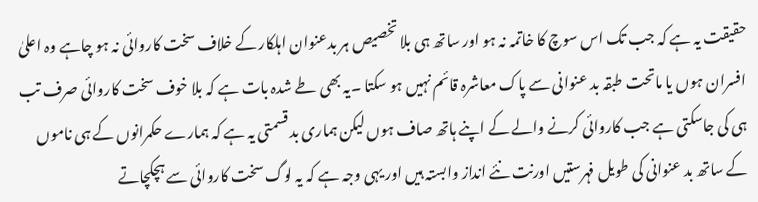حقیقت یہ ہے کہ جب تک اس سوچ کا خاتمہ نہ ہو اور ساتھ ہی بلا تخصیص ہر بدعنوان اہلکار کے خلاف سخت کاروائی نہ ہو چاہے وہ اعلیٰ افسران ہوں یا ماتحت طبقہ بد عنوانی سے پاک معاشرہ قائم نہیں ہو سکتا ۔یہ بھی طے شدہ بات ہے کہ بلا خوف سخت کاروائی صرف تب ہی کی جاسکتی ہے جب کاروائی کرنے والے کے اپنے ہاتھ صاف ہوں لیکن ہماری بد قسمتی یہ ہے کہ ہمارے حکمرانوں کے ہی ناموں کے ساتھ بد عنوانی کی طویل فہرستیں اورنت نئے انداز وابستہ ہیں اور یہی وجہ ہے کہ یہ لوگ سخت کاروائی سے ہچکچاتے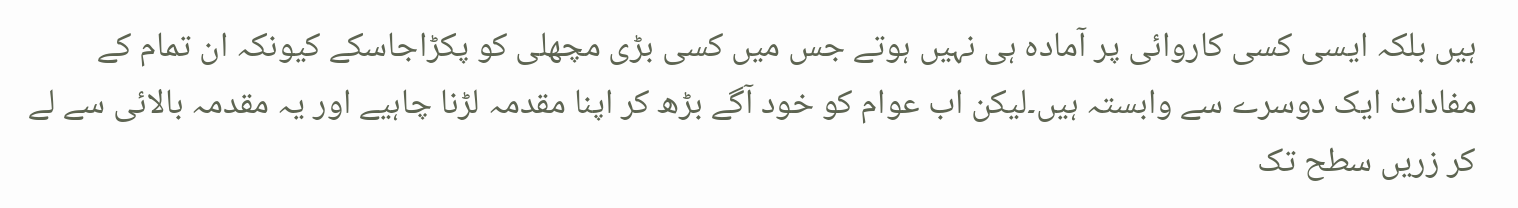ہیں بلکہ ایسی کسی کاروائی پر آمادہ ہی نہیں ہوتے جس میں کسی بڑی مچھلی کو پکڑاجاسکے کیونکہ ان تمام کے مفادات ایک دوسرے سے وابستہ ہیں۔لیکن اب عوام کو خود آگے بڑھ کر اپنا مقدمہ لڑنا چاہیے اور یہ مقدمہ بالائی سے لے کر زریں سطح تک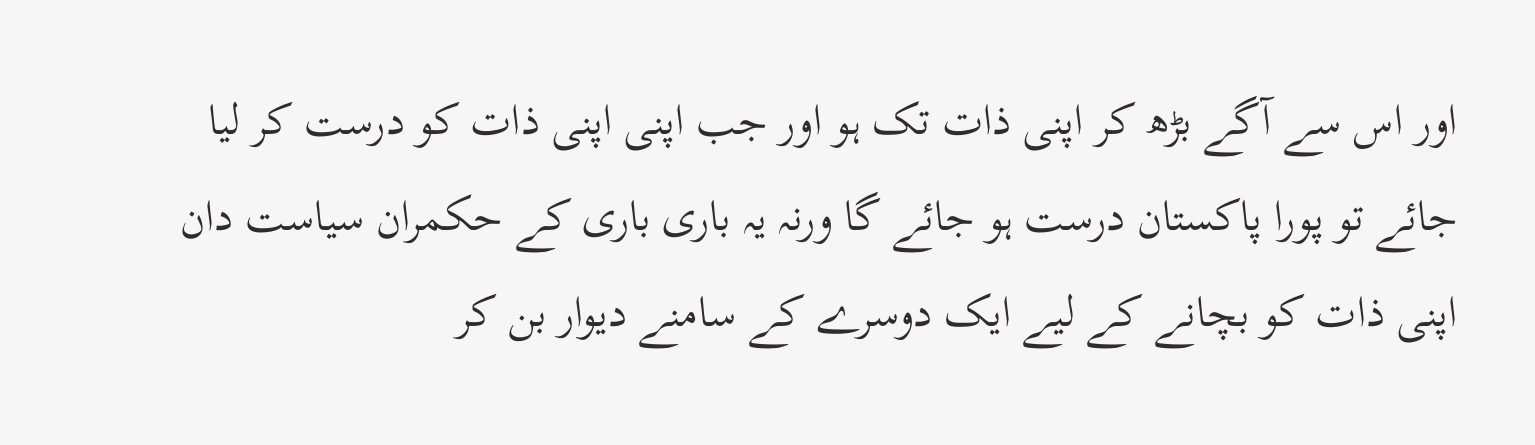اور اس سے آگے بڑھ کر اپنی ذات تک ہو اور جب اپنی اپنی ذات کو درست کر لیا جائے تو پورا پاکستان درست ہو جائے گا ورنہ یہ باری باری کے حکمران سیاست دان اپنی ذات کو بچانے کے لیے ایک دوسرے کے سامنے دیوار بن کر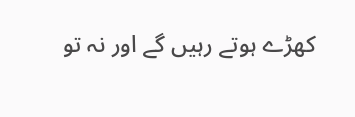کھڑے ہوتے رہیں گے اور نہ تو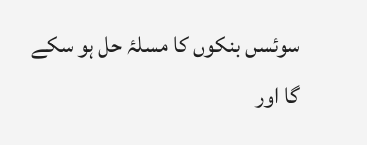سوئسں بنکوں کا مسلۂ حل ہو سکے گا اور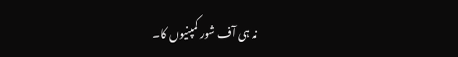نہ ہی آف شور کمپنیوں کا۔